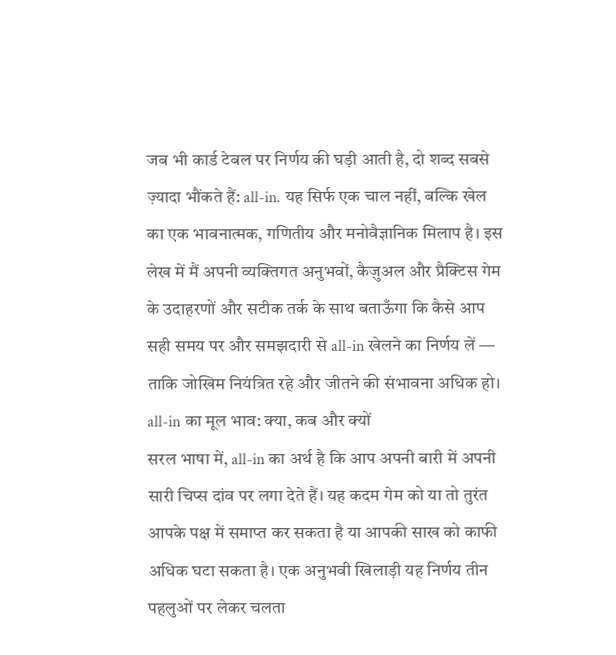जब भी कार्ड टेबल पर निर्णय की घड़ी आती है, दो शब्द सबसे ज़्यादा भौंकते हैं: all-in. यह सिर्फ एक चाल नहीं, बल्कि खेल का एक भावनात्मक, गणितीय और मनोवैज्ञानिक मिलाप है। इस लेख में मैं अपनी व्यक्तिगत अनुभवों, कैज़ुअल और प्रैक्टिस गेम के उदाहरणों और सटीक तर्क के साथ बताऊँगा कि कैसे आप सही समय पर और समझदारी से all-in खेलने का निर्णय लें — ताकि जोखिम नियंत्रित रहे और जीतने की संभावना अधिक हो।
all-in का मूल भाव: क्या, कब और क्यों
सरल भाषा में, all-in का अर्थ है कि आप अपनी बारी में अपनी सारी चिप्स दांव पर लगा देते हैं। यह कदम गेम को या तो तुरंत आपके पक्ष में समाप्त कर सकता है या आपकी साख को काफी अधिक घटा सकता है। एक अनुभवी खिलाड़ी यह निर्णय तीन पहलुओं पर लेकर चलता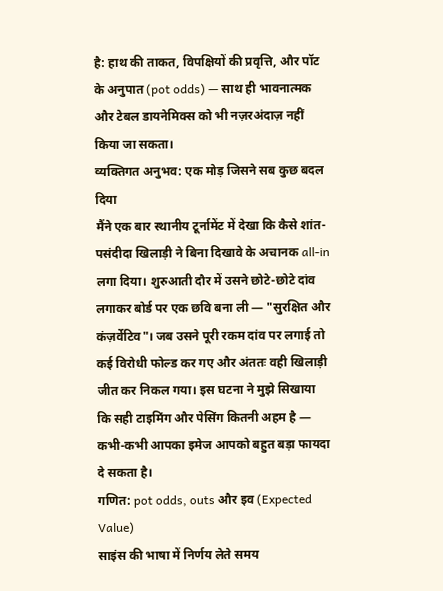है: हाथ की ताकत, विपक्षियों की प्रवृत्ति, और पॉट के अनुपात (pot odds) — साथ ही भावनात्मक और टेबल डायनेमिक्स को भी नज़रअंदाज़ नहीं किया जा सकता।
व्यक्तिगत अनुभव: एक मोड़ जिसने सब कुछ बदल दिया
मैंने एक बार स्थानीय टूर्नामेंट में देखा कि कैसे शांत-पसंदीदा खिलाड़ी ने बिना दिखावे के अचानक all-in लगा दिया। शुरुआती दौर में उसने छोटे-छोटे दांव लगाकर बोर्ड पर एक छवि बना ली — "सुरक्षित और कंज़र्वेटिव"। जब उसने पूरी रकम दांव पर लगाई तो कई विरोधी फोल्ड कर गए और अंततः वही खिलाड़ी जीत कर निकल गया। इस घटना ने मुझे सिखाया कि सही टाइमिंग और पेसिंग कितनी अहम है — कभी-कभी आपका इमेज आपको बहुत बड़ा फायदा दे सकता है।
गणित: pot odds, outs और इव (Expected Value)
साइंस की भाषा में निर्णय लेते समय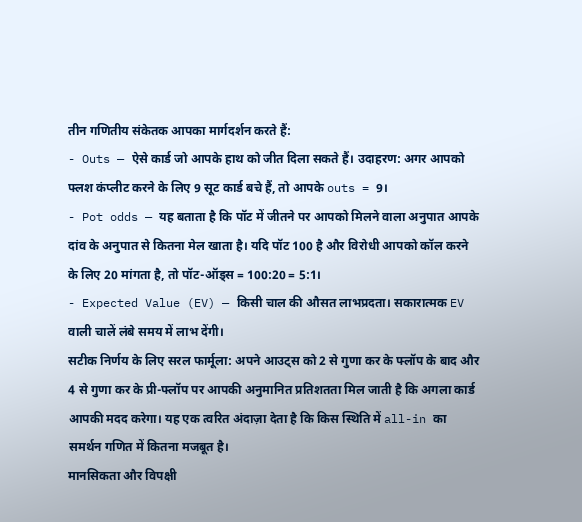तीन गणितीय संकेतक आपका मार्गदर्शन करते हैं:
- Outs — ऐसे कार्ड जो आपके हाथ को जीत दिला सकते हैं। उदाहरण: अगर आपको फ्लश कंप्लीट करने के लिए 9 सूट कार्ड बचे हैं, तो आपके outs = 9।
- Pot odds — यह बताता है कि पॉट में जीतने पर आपको मिलने वाला अनुपात आपके दांव के अनुपात से कितना मेल खाता है। यदि पॉट 100 है और विरोधी आपको कॉल करने के लिए 20 मांगता है, तो पॉट-ऑड्स = 100:20 = 5:1।
- Expected Value (EV) — किसी चाल की औसत लाभप्रदता। सकारात्मक EV वाली चालें लंबे समय में लाभ देंगी।
सटीक निर्णय के लिए सरल फार्मूला: अपने आउट्स को 2 से गुणा कर के फ्लॉप के बाद और 4 से गुणा कर के प्री-फ्लॉप पर आपकी अनुमानित प्रतिशतता मिल जाती है कि अगला कार्ड आपकी मदद करेगा। यह एक त्वरित अंदाज़ा देता है कि किस स्थिति में all-in का समर्थन गणित में कितना मजबूत है।
मानसिकता और विपक्षी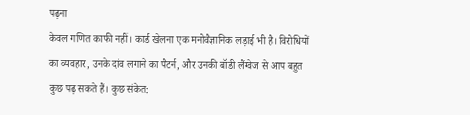पढ़ना
केवल गणित काफी नहीं। कार्ड खेलना एक मनोवैज्ञानिक लड़ाई भी है। विरोधियों का व्यवहार, उनके दांव लगाने का पैटर्न, और उनकी बॉडी लैंग्वेज से आप बहुत कुछ पढ़ सकते हैं। कुछ संकेत: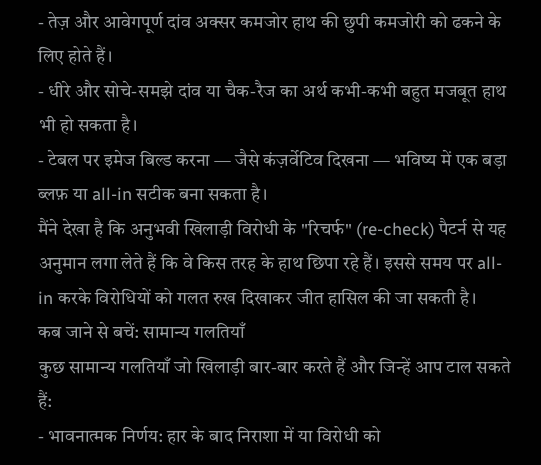- तेज़ और आवेगपूर्ण दांव अक्सर कमजोर हाथ की छुपी कमजोरी को ढकने के लिए होते हैं।
- धीरे और सोचे-समझे दांव या चैक-रैज का अर्थ कभी-कभी बहुत मजबूत हाथ भी हो सकता है।
- टेबल पर इमेज बिल्ड करना — जैसे कंज़र्वेटिव दिखना — भविष्य में एक बड़ा ब्लफ़ या all-in सटीक बना सकता है।
मैंने देखा है कि अनुभवी खिलाड़ी विरोधी के "रिचर्फ" (re-check) पैटर्न से यह अनुमान लगा लेते हैं कि वे किस तरह के हाथ छिपा रहे हैं। इससे समय पर all-in करके विरोधियों को गलत रुख दिखाकर जीत हासिल की जा सकती है।
कब जाने से बचें: सामान्य गलतियाँ
कुछ सामान्य गलतियाँ जो खिलाड़ी बार-बार करते हैं और जिन्हें आप टाल सकते हैं:
- भावनात्मक निर्णय: हार के बाद निराशा में या विरोधी को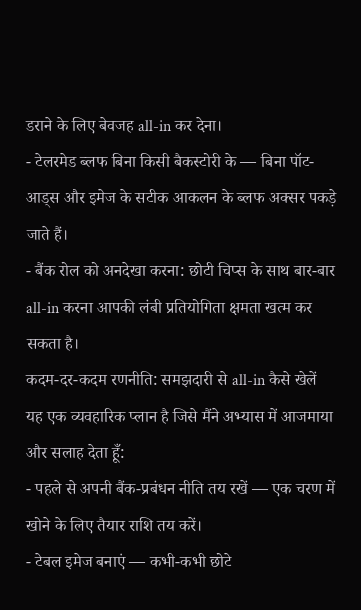डराने के लिए बेवजह all-in कर देना।
- टेलरमेड ब्लफ बिना किसी बैकस्टोरी के — बिना पॉट-आड्स और इमेज के सटीक आकलन के ब्लफ अक्सर पकड़े जाते हैं।
- बैंक रोल को अनदेखा करना: छोटी चिप्स के साथ बार-बार all-in करना आपकी लंबी प्रतियोगिता क्षमता खत्म कर सकता है।
कदम-दर-कदम रणनीति: समझदारी से all-in कैसे खेलें
यह एक व्यवहारिक प्लान है जिसे मैंने अभ्यास में आजमाया और सलाह देता हूँ:
- पहले से अपनी बैंक-प्रबंधन नीति तय रखें — एक चरण में खोने के लिए तैयार राशि तय करें।
- टेबल इमेज बनाएं — कभी-कभी छोटे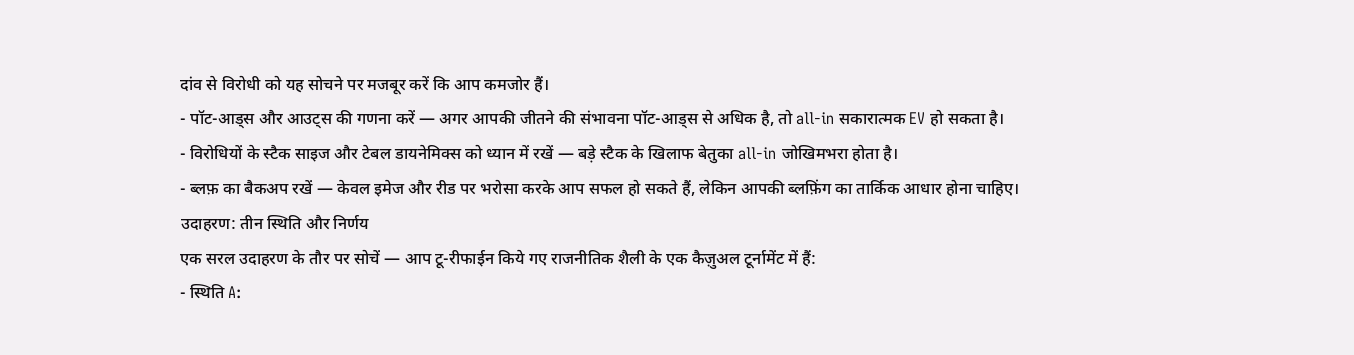दांव से विरोधी को यह सोचने पर मजबूर करें कि आप कमजोर हैं।
- पॉट-आड्स और आउट्स की गणना करें — अगर आपकी जीतने की संभावना पॉट-आड्स से अधिक है, तो all-in सकारात्मक EV हो सकता है।
- विरोधियों के स्टैक साइज और टेबल डायनेमिक्स को ध्यान में रखें — बड़े स्टैक के खिलाफ बेतुका all-in जोखिमभरा होता है।
- ब्लफ़ का बैकअप रखें — केवल इमेज और रीड पर भरोसा करके आप सफल हो सकते हैं, लेकिन आपकी ब्लफ़िंग का तार्किक आधार होना चाहिए।
उदाहरण: तीन स्थिति और निर्णय
एक सरल उदाहरण के तौर पर सोचें — आप टू-रीफाईन किये गए राजनीतिक शैली के एक कैज़ुअल टूर्नामेंट में हैं:
- स्थिति A: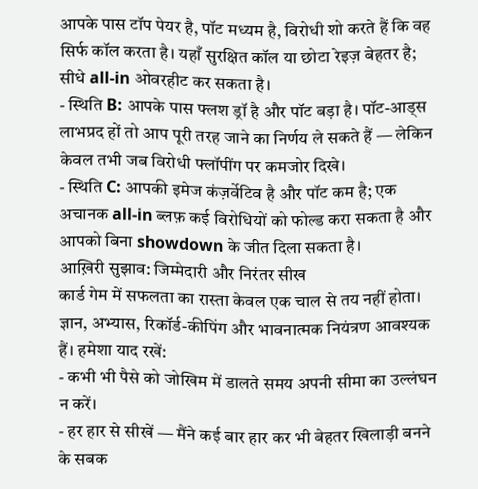आपके पास टॉप पेयर है, पॉट मध्यम है, विरोधी शो करते हैं कि वह सिर्फ कॉल करता है। यहाँ सुरक्षित कॉल या छोटा रेइज़ बेहतर है; सीधे all-in ओवरहीट कर सकता है।
- स्थिति B: आपके पास फ्लश ड्रॉ है और पॉट बड़ा है। पॉट-आड्स लाभप्रद हों तो आप पूरी तरह जाने का निर्णय ले सकते हैं — लेकिन केवल तभी जब विरोधी फ्लॉपींग पर कमजोर दिखे।
- स्थिति C: आपकी इमेज कंज़र्वेटिव है और पॉट कम है; एक अचानक all-in ब्लफ़ कई विरोधियों को फोल्ड करा सकता है और आपको बिना showdown के जीत दिला सकता है।
आख़िरी सुझाव: जिम्मेदारी और निरंतर सीख
कार्ड गेम में सफलता का रास्ता केवल एक चाल से तय नहीं होता। ज्ञान, अभ्यास, रिकॉर्ड-कीपिंग और भावनात्मक नियंत्रण आवश्यक हैं। हमेशा याद रखें:
- कभी भी पैसे को जोखिम में डालते समय अपनी सीमा का उल्लंघन न करें।
- हर हार से सीखें — मैंने कई बार हार कर भी बेहतर खिलाड़ी बनने के सबक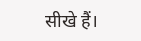सीखे हैं।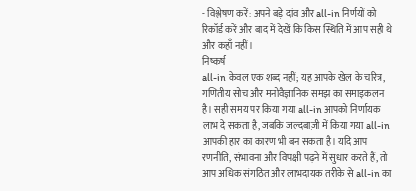- विश्लेषण करें: अपने बड़े दांव और all-in निर्णयों को रिकॉर्ड करें और बाद में देखें कि किस स्थिति में आप सही थे और कहाँ नहीं।
निष्कर्ष
all-in केवल एक शब्द नहीं; यह आपके खेल के चरित्र, गणितीय सोच और मनोवैज्ञानिक समझ का समाइकलन है। सही समय पर किया गया all-in आपको निर्णायक लाभ दे सकता है, जबकि जल्दबाज़ी में किया गया all-in आपकी हार का कारण भी बन सकता है। यदि आप रणनीति, संभावना और विपक्षी पढ़ने में सुधार करते हैं, तो आप अधिक संगठित और लाभदायक तरीके से all-in का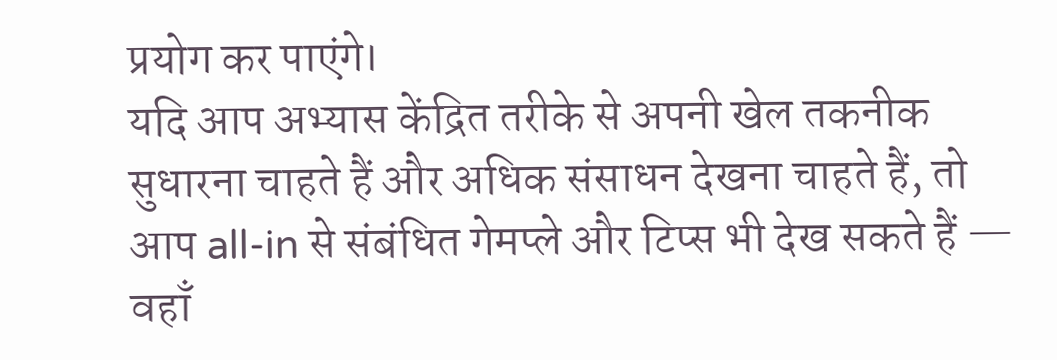प्रयोग कर पाएंगे।
यदि आप अभ्यास केंद्रित तरीके से अपनी खेल तकनीक सुधारना चाहते हैं और अधिक संसाधन देखना चाहते हैं, तो आप all-in से संबंधित गेमप्ले और टिप्स भी देख सकते हैं — वहाँ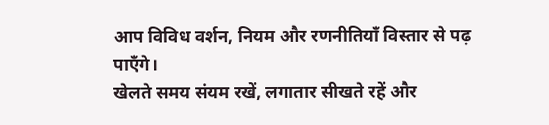आप विविध वर्शन, नियम और रणनीतियाँ विस्तार से पढ़ पाएँगे।
खेलते समय संयम रखें, लगातार सीखते रहें और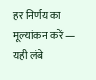हर निर्णय का मूल्यांकन करें — यही लंबे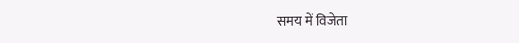समय में विजेता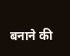बनाने की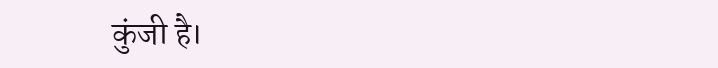कुंजी है।